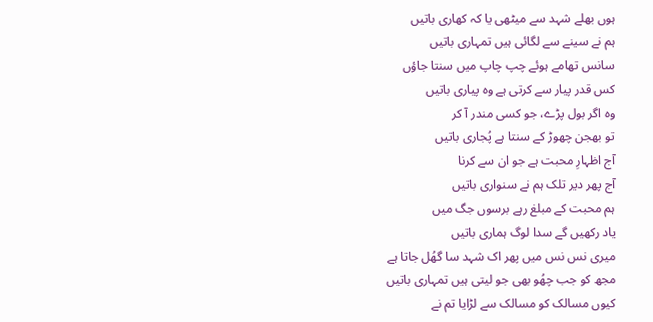ہوں بھلے شہد سے میٹھی یا کہ کھاری باتیں
ہم نے سینے سے لگائی ہیں تمہاری باتیں
سانس تھامے ہوئے چپ چاپ میں سنتا جاؤں
کس قدر پیار سے کرتی ہے وہ پیاری باتیں
وہ اگر بول پڑے، جو کسی مندر آ کر
تو بھجن چھوڑ کے سنتا ہے پُجاری باتیں
آج اظہارِ محبت ہے جو ان سے کرنا
آج پھر دیر تلک ہم نے سنواری باتیں
ہم محبت کے مبلغ رہے برسوں جگ میں
یاد رکھیں گے سدا لوگ ہماری باتیں
میری نس نس میں پھر اک شہد سا گھُل جاتا ہے
مجھ کو جب چھُو بھی جو لیتی ہیں تمہاری باتیں
کیوں مسالک کو مسالک سے لڑایا تم نے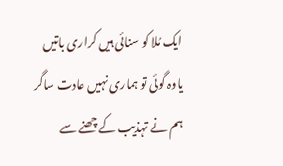ایک مُلا کو سنائی ہیں کراری باتیں
یاوہ گوئی تو ہماری نہیں عادت ساگر
ہم نے تہذیب کے چھنے سے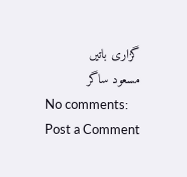گزاری باتیں
مسعود ساگر
No comments:
Post a Comment